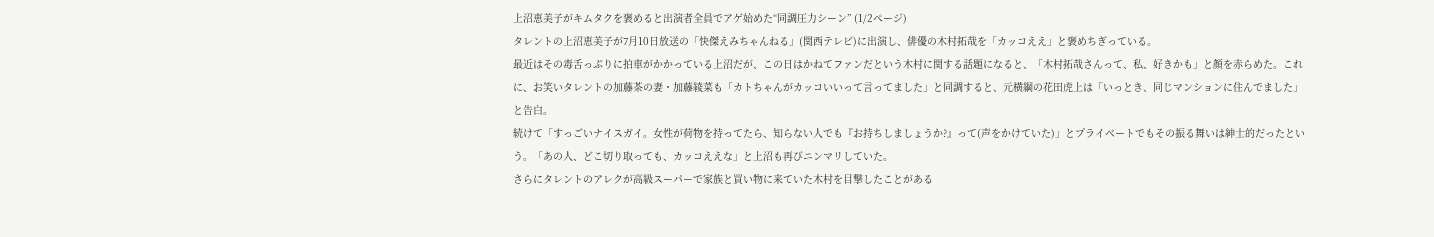上沼恵美子がキムタクを褒めると出演者全員でアゲ始めた“同調圧力シーン” (1/2ページ)
タレントの上沼恵美子が7月10日放送の「快傑えみちゃんねる」(関西テレビ)に出演し、俳優の木村拓哉を「カッコええ」と褒めちぎっている。
最近はその毒舌っぷりに拍車がかかっている上沼だが、この日はかねてファンだという木村に関する話題になると、「木村拓哉さんって、私、好きかも」と顔を赤らめた。これに、お笑いタレントの加藤茶の妻・加藤綾菜も「カトちゃんがカッコいいって言ってました」と同調すると、元横綱の花田虎上は「いっとき、同じマンションに住んでました」と告白。
続けて「すっごいナイスガイ。女性が荷物を持ってたら、知らない人でも『お持ちしましょうか?』って(声をかけていた)」とプライベートでもその振る舞いは紳士的だったという。「あの人、どこ切り取っても、カッコええな」と上沼も再びニンマリしていた。
さらにタレントのアレクが高級スーパーで家族と買い物に来ていた木村を目撃したことがある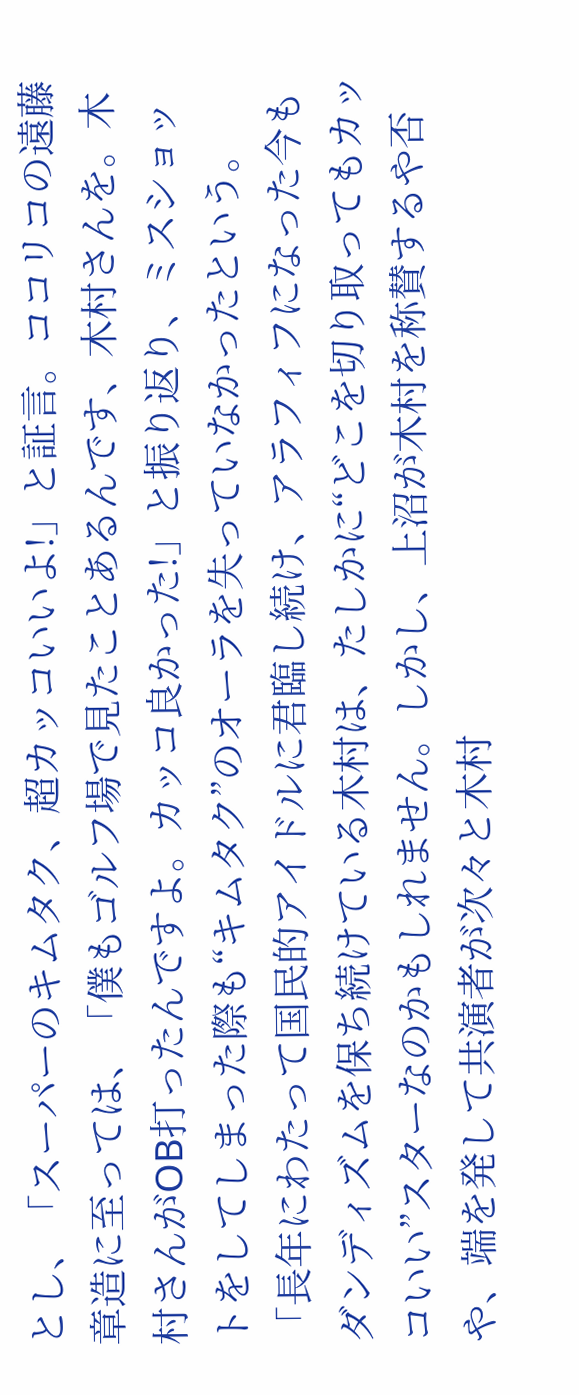とし、「スーパーのキムタク、超カッコいいよ!」と証言。ココリコの遠藤章造に至っては、「僕もゴルフ場で見たことあるんです、木村さんを。木村さんがOB打ったんですよ。カッコ良かった!」と振り返り、ミスショットをしてしまった際も“キムタク”のオーラを失っていなかったという。
「長年にわたって国民的アイドルに君臨し続け、アラフィフになった今もダンディズムを保ち続けている木村は、たしかに“どこを切り取ってもカッコいい”スターなのかもしれません。しかし、上沼が木村を称賛するや否や、端を発して共演者が次々と木村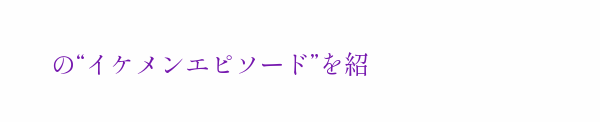の“イケメンエピソード”を紹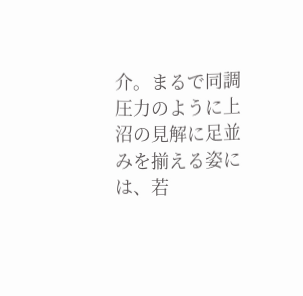介。まるで同調圧力のように上沼の見解に足並みを揃える姿には、若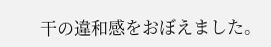干の違和感をおぼえました。